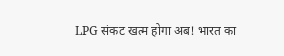LPG संकट खत्म होगा अब! भारत का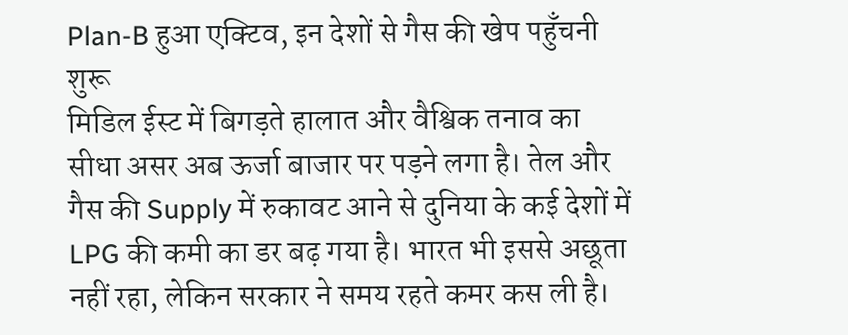Plan-B हुआ एक्टिव, इन देशों से गैस की खेप पहुँचनी शुरू
मिडिल ईस्ट में बिगड़ते हालात और वैश्विक तनाव का सीधा असर अब ऊर्जा बाजार पर पड़ने लगा है। तेल और गैस की Supply में रुकावट आने से दुनिया के कई देशों में LPG की कमी का डर बढ़ गया है। भारत भी इससे अछूता नहीं रहा, लेकिन सरकार ने समय रहते कमर कस ली है।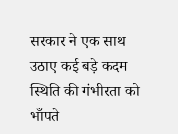सरकार ने एक साथ उठाए कई बड़े कदम
स्थिति की गंभीरता को भाँपते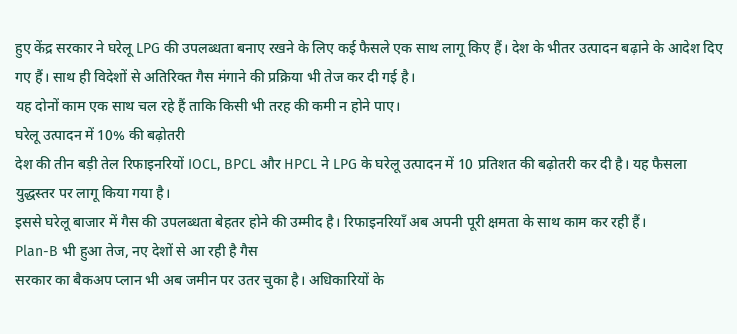हुए केंद्र सरकार ने घरेलू LPG की उपलब्धता बनाए रखने के लिए कई फैसले एक साथ लागू किए हैं। देश के भीतर उत्पादन बढ़ाने के आदेश दिए गए हैं। साथ ही विदेशों से अतिरिक्त गैस मंगाने की प्रक्रिया भी तेज कर दी गई है।
यह दोनों काम एक साथ चल रहे हैं ताकि किसी भी तरह की कमी न होने पाए।
घरेलू उत्पादन में 10% की बढ़ोतरी
देश की तीन बड़ी तेल रिफाइनरियों IOCL, BPCL और HPCL ने LPG के घरेलू उत्पादन में 10 प्रतिशत की बढ़ोतरी कर दी है। यह फैसला युद्धस्तर पर लागू किया गया है।
इससे घरेलू बाजार में गैस की उपलब्धता बेहतर होने की उम्मीद है। रिफाइनरियाँ अब अपनी पूरी क्षमता के साथ काम कर रही हैं।
Plan-B भी हुआ तेज, नए देशों से आ रही है गैस
सरकार का बैकअप प्लान भी अब जमीन पर उतर चुका है। अधिकारियों के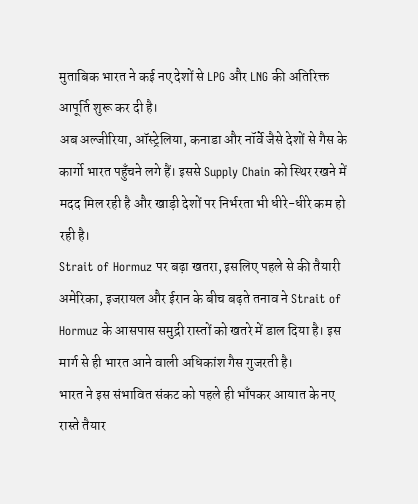मुताबिक भारत ने कई नए देशों से LPG और LNG की अतिरिक्त आपूर्ति शुरू कर दी है।
अब अल्जीरिया, ऑस्ट्रेलिया, कनाडा और नॉर्वे जैसे देशों से गैस के कार्गो भारत पहुँचने लगे हैं। इससे Supply Chain को स्थिर रखने में मदद मिल रही है और खाड़ी देशों पर निर्भरता भी धीरे-धीरे कम हो रही है।
Strait of Hormuz पर बढ़ा खतरा, इसलिए पहले से की तैयारी
अमेरिका, इजरायल और ईरान के बीच बढ़ते तनाव ने Strait of Hormuz के आसपास समुद्री रास्तों को खतरे में डाल दिया है। इस मार्ग से ही भारत आने वाली अधिकांश गैस गुजरती है।
भारत ने इस संभावित संकट को पहले ही भाँपकर आयात के नए रास्ते तैयार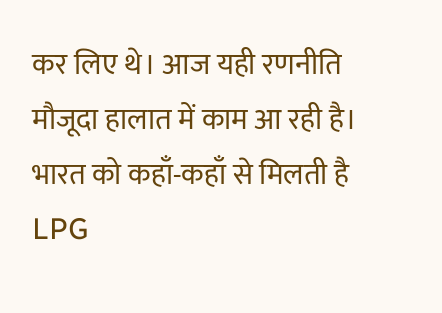कर लिए थे। आज यही रणनीति मौजूदा हालात में काम आ रही है।
भारत को कहाँ-कहाँ से मिलती है LPG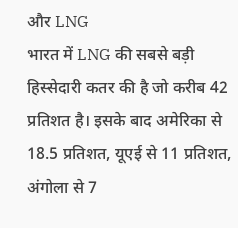और LNG
भारत में LNG की सबसे बड़ी हिस्सेदारी कतर की है जो करीब 42 प्रतिशत है। इसके बाद अमेरिका से 18.5 प्रतिशत, यूएई से 11 प्रतिशत, अंगोला से 7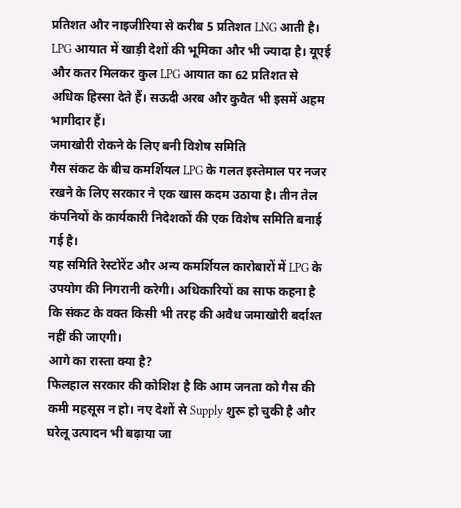प्रतिशत और नाइजीरिया से करीब 5 प्रतिशत LNG आती है।
LPG आयात में खाड़ी देशों की भूमिका और भी ज्यादा है। यूएई और कतर मिलकर कुल LPG आयात का 62 प्रतिशत से अधिक हिस्सा देते हैं। सऊदी अरब और कुवैत भी इसमें अहम भागीदार हैं।
जमाखोरी रोकने के लिए बनी विशेष समिति
गैस संकट के बीच कमर्शियल LPG के गलत इस्तेमाल पर नजर रखने के लिए सरकार ने एक खास कदम उठाया है। तीन तेल कंपनियों के कार्यकारी निदेशकों की एक विशेष समिति बनाई गई है।
यह समिति रेस्टोरेंट और अन्य कमर्शियल कारोबारों में LPG के उपयोग की निगरानी करेगी। अधिकारियों का साफ कहना है कि संकट के वक्त किसी भी तरह की अवैध जमाखोरी बर्दाश्त नहीं की जाएगी।
आगे का रास्ता क्या है?
फिलहाल सरकार की कोशिश है कि आम जनता को गैस की कमी महसूस न हो। नए देशों से Supply शुरू हो चुकी है और घरेलू उत्पादन भी बढ़ाया जा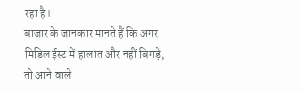रहा है।
बाजार के जानकार मानते हैं कि अगर मिडिल ईस्ट में हालात और नहीं बिगड़े, तो आने वाले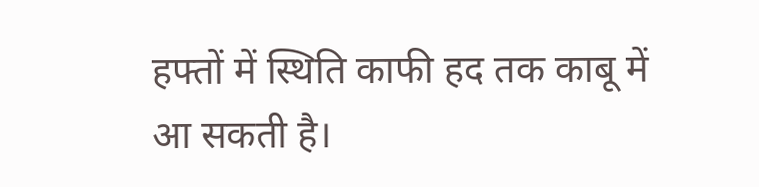हफ्तों में स्थिति काफी हद तक काबू में आ सकती है।